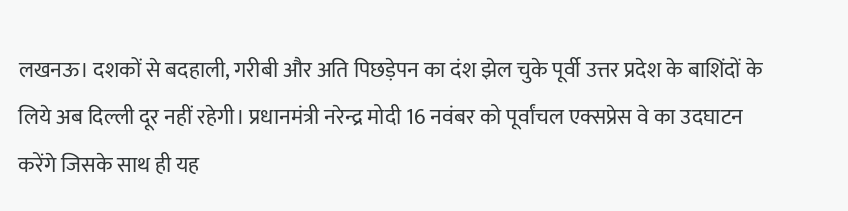लखनऊ। दशकों से बदहाली, गरीबी और अति पिछड़ेपन का दंश झेल चुके पूर्वी उत्तर प्रदेश के बाशिंदों के लिये अब दिल्ली दूर नहीं रहेगी। प्रधानमंत्री नरेन्द्र मोदी 16 नवंबर को पूर्वांचल एक्सप्रेस वे का उदघाटन करेंगे जिसके साथ ही यह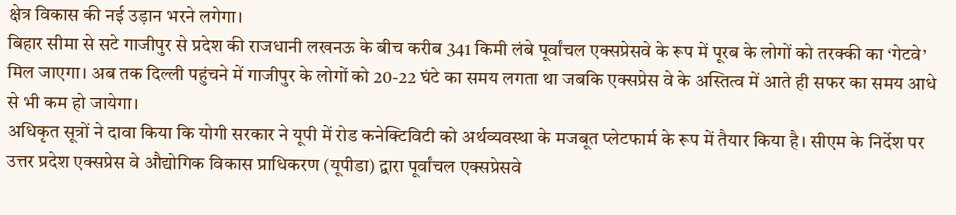क्षेत्र विकास की नई उड़ान भरने लगेगा।
बिहार सीमा से सटे गाजीपुर से प्रदेश की राजधानी लखनऊ के बीच करीब 341 किमी लंबे पूर्वांचल एक्सप्रेसवे के रूप में पूरब के लोगों को तरक्की का ‘गेटवे’ मिल जाएगा। अब तक दिल्ली पहुंचने में गाजीपुर के लोगों को 20-22 घंटे का समय लगता था जबकि एक्सप्रेस वे के अस्तित्व में आते ही सफर का समय आधे से भी कम हो जायेगा।
अधिकृत सूत्रों ने दावा किया कि योगी सरकार ने यूपी में रोड कनेक्टिविटी को अर्थव्यवस्था के मजबूत प्लेटफार्म के रूप में तैयार किया है। सीएम के निर्देश पर उत्तर प्रदेश एक्सप्रेस वे औद्योगिक विकास प्राधिकरण (यूपीडा) द्वारा पूर्वांचल एक्सप्रेसवे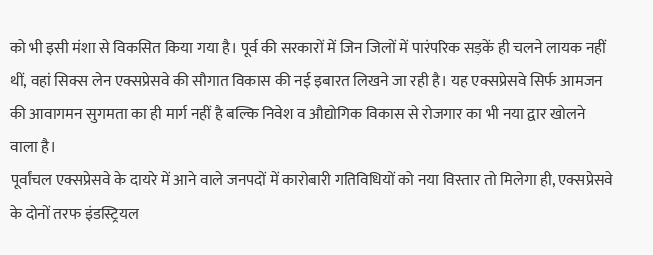को भी इसी मंशा से विकसित किया गया है। पूर्व की सरकारों में जिन जिलों में पारंपरिक सड़कें ही चलने लायक नहीं थीं, वहां सिक्स लेन एक्सप्रेसवे की सौगात विकास की नई इबारत लिखने जा रही है। यह एक्सप्रेसवे सिर्फ आमजन की आवागमन सुगमता का ही मार्ग नहीं है बल्कि निवेश व औद्योगिक विकास से रोजगार का भी नया द्वार खोलने वाला है।
पूर्वांचल एक्सप्रेसवे के दायरे में आने वाले जनपदों में कारोबारी गतिविधियों को नया विस्तार तो मिलेगा ही, एक्सप्रेसवे के दोनों तरफ इंडस्ट्रियल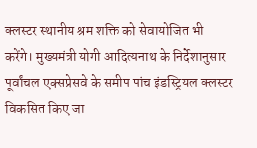क्लस्टर स्थानीय श्रम शक्ति को सेवायोजित भी करेंगे। मुख्यमंत्री योगी आदित्यनाथ के निर्देशानुसार पूर्वांचल एक्सप्रेसवे के समीप पांच इंडस्ट्रियल क्लस्टर विकसित किए जा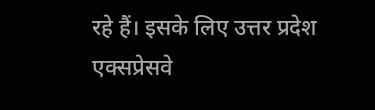रहे हैं। इसके लिए उत्तर प्रदेश एक्सप्रेसवे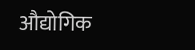औद्योगिक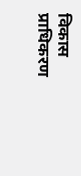विकास प्राधिकरण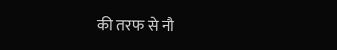की तरफ से नौ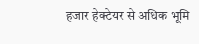हजार हेक्टेयर से अधिक भूमि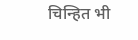चिन्हित भी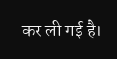कर ली गई है।